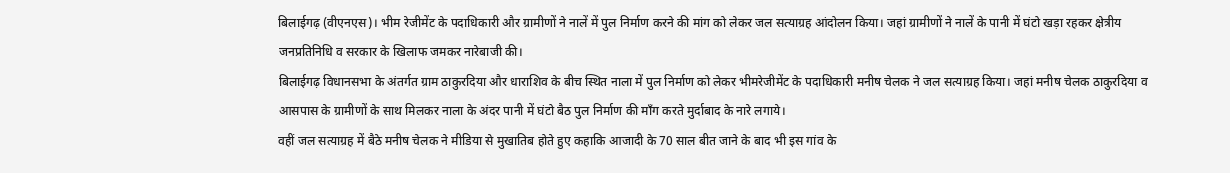बिलाईगढ़ (वीएनएस)। भीम रेजीमेंट के पदाधिकारी और ग्रामीणों ने नालें में पुल निर्माण करने की मांग को लेकर जल सत्याग्रह आंदोलन किया। जहां ग्रामीणों ने नालें के पानी में घंटो खड़ा रहकर क्षेत्रीय जनप्रतिनिधि व सरकार के खिलाफ जमकर नारेबाजी की।
बिलाईगढ़ विधानसभा के अंतर्गत ग्राम ठाकुरदिया और धाराशिव के बीच स्थित नाला में पुल निर्माण को लेकर भीमरेजीमेंट के पदाधिकारी मनीष चेलक ने जल सत्याग्रह किया। जहां मनीष चेलक ठाकुरदिया व आसपास के ग्रामीणों के साथ मिलकर नाला के अंदर पानी में घंटो बैठ पुल निर्माण की माँग करते मुर्दाबाद के नारे लगाये।
वहीं जल सत्याग्रह में बैठे मनीष चेलक ने मीडिया से मुखातिब होते हुए कहाकि आजादी के 70 साल बीत जाने के बाद भी इस गांव के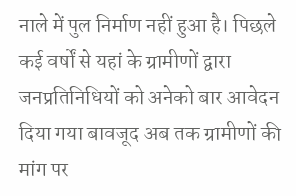नाले में पुल निर्माण नहीं हुआ है। पिछले कई वर्षों से यहां के ग्रामीणों द्वारा जनप्रतिनिधियों को अनेको बार आवेदन दिया गया बावजूद अब तक ग्रामीणों की मांग पर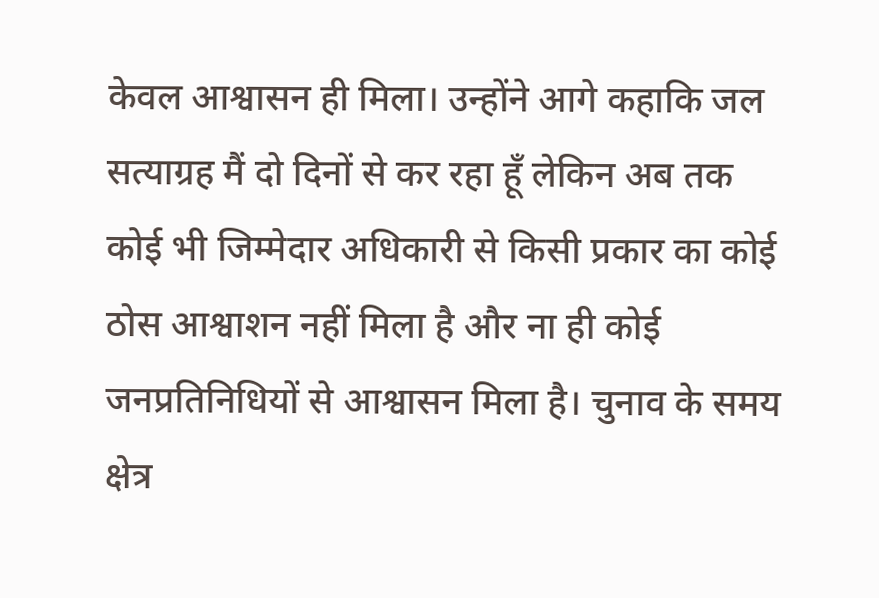केवल आश्वासन ही मिला। उन्होंने आगे कहाकि जल सत्याग्रह मैं दो दिनों से कर रहा हूँ लेकिन अब तक कोई भी जिम्मेदार अधिकारी से किसी प्रकार का कोई ठोस आश्वाशन नहीं मिला है और ना ही कोई जनप्रतिनिधियों से आश्वासन मिला है। चुनाव के समय क्षेत्र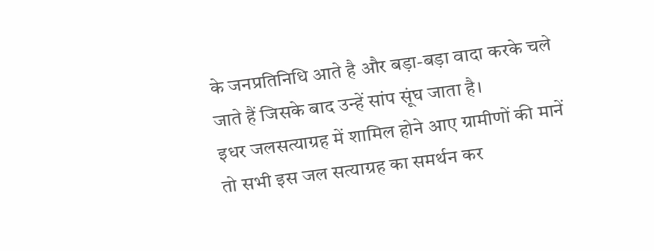के जनप्रतिनिधि आते है और बड़ा-बड़ा वादा करके चले जाते हैं जिसके बाद उन्हें सांप सूंघ जाता है।
इधर जलसत्याग्रह में शामिल होने आए ग्रामीणों की मानें तो सभी इस जल सत्याग्रह का समर्थन कर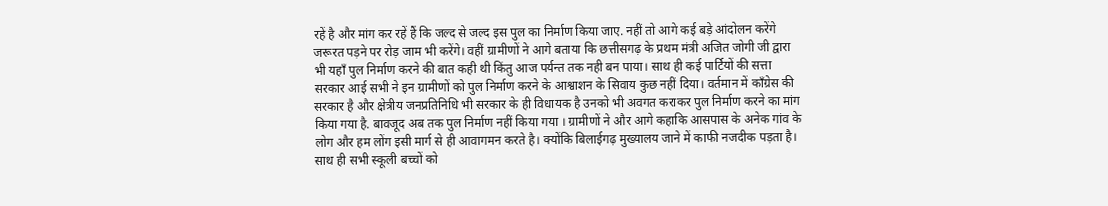रहें है और मांग कर रहें हैं कि जल्द से जल्द इस पुल का निर्माण किया जाए. नहीं तो आगे कई बड़े आंदोलन करेंगे जरूरत पड़ने पर रोड़ जाम भी करेंगे। वहीं ग्रामीणों ने आगे बताया कि छत्तीसगढ़ के प्रथम मंत्री अजित जोगी जी द्वारा भी यहाँ पुल निर्माण करने की बात कही थी किंतु आज पर्यन्त तक नही बन पाया। साथ ही कई पार्टियों की सत्ता सरकार आई सभी ने इन ग्रामीणों को पुल निर्माण करने के आश्वाशन के सिवाय कुछ नहीं दिया। वर्तमान में काँग्रेस की सरकार है और क्षेत्रीय जनप्रतिनिधि भी सरकार के ही विधायक है उनको भी अवगत कराकर पुल निर्माण करने का मांग किया गया है. बावजूद अब तक पुल निर्माण नहीं किया गया । ग्रामीणों ने और आगे कहाकि आसपास के अनेक गांव के लोग और हम लोंग इसी मार्ग से ही आवागमन करते है। क्योंकि बिलाईगढ़ मुख्यालय जाने में काफी नजदीक पड़ता है।
साथ ही सभी स्कूली बच्चों को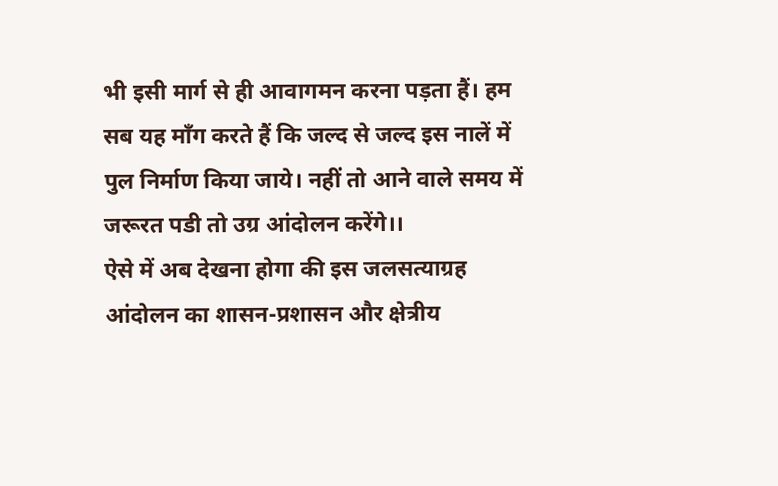भी इसी मार्ग से ही आवागमन करना पड़ता हैं। हम सब यह माँग करते हैं कि जल्द से जल्द इस नालें में पुल निर्माण किया जाये। नहीं तो आने वाले समय में जरूरत पडी तो उग्र आंदोलन करेंगे।।
ऐसे में अब देखना होगा की इस जलसत्याग्रह आंदोलन का शासन-प्रशासन और क्षेत्रीय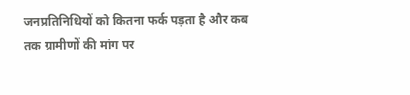जनप्रतिनिधियों को कितना फर्क पड़ता है और कब तक ग्रामीणों की मांग पर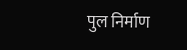पुल निर्माण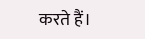करते हैं।